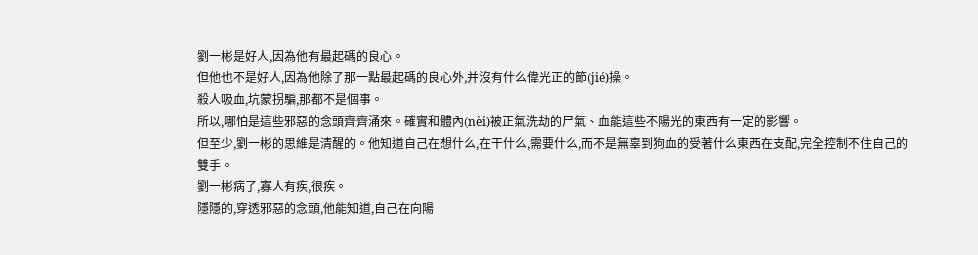劉一彬是好人,因為他有最起碼的良心。
但他也不是好人,因為他除了那一點最起碼的良心外,并沒有什么偉光正的節(jié)操。
殺人吸血,坑蒙拐騙,那都不是個事。
所以,哪怕是這些邪惡的念頭齊齊涌來。確實和體內(nèi)被正氣洗劫的尸氣、血能這些不陽光的東西有一定的影響。
但至少,劉一彬的思維是清醒的。他知道自己在想什么,在干什么,需要什么,而不是無辜到狗血的受著什么東西在支配,完全控制不住自己的雙手。
劉一彬病了,寡人有疾,很疾。
隱隱的,穿透邪惡的念頭,他能知道,自己在向陽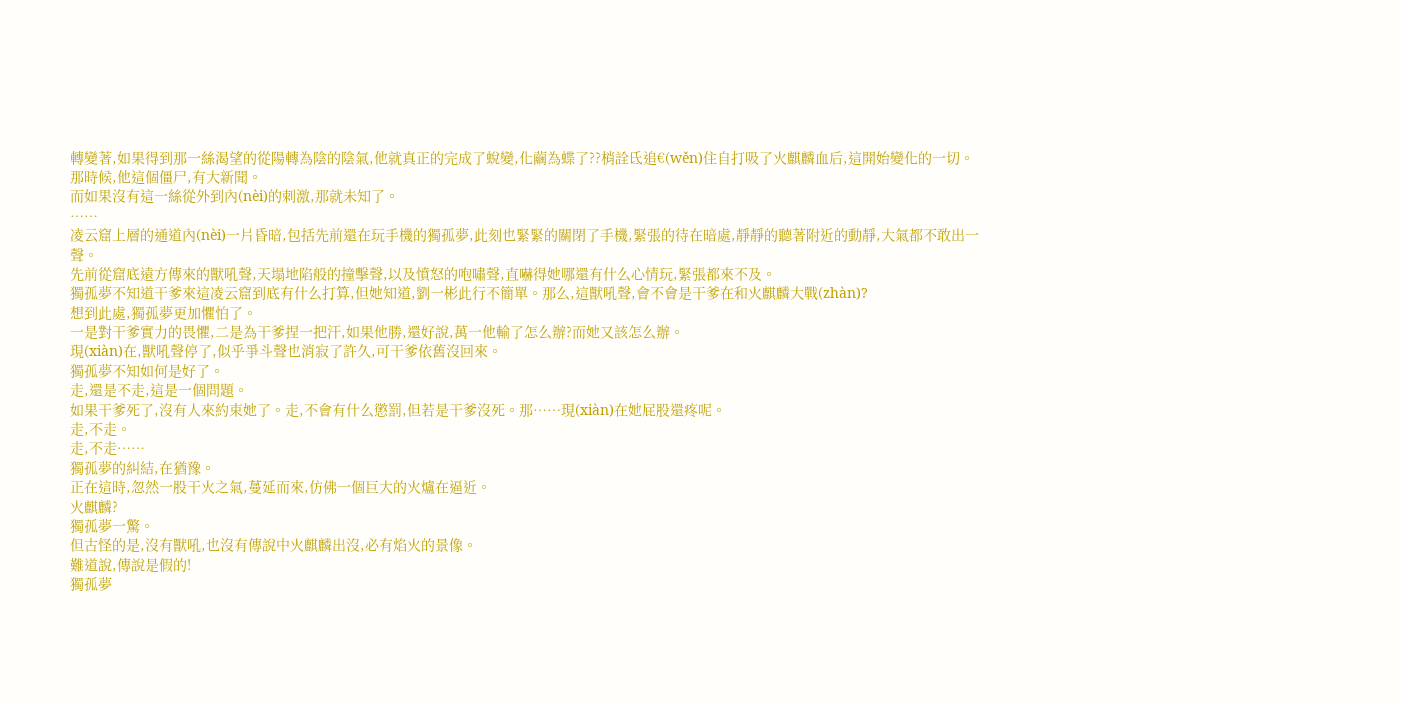轉變著,如果得到那一絲渴望的從陽轉為陰的陰氣,他就真正的完成了蛻變,化繭為蝶了??梢詮氐追€(wěn)住自打吸了火麒麟血后,這開始變化的一切。
那時候,他這個僵尸,有大新聞。
而如果沒有這一絲從外到內(nèi)的刺激,那就未知了。
……
凌云窟上層的通道內(nèi)一片昏暗,包括先前還在玩手機的獨孤夢,此刻也緊緊的關閉了手機,緊張的待在暗處,靜靜的聽著附近的動靜,大氣都不敢出一聲。
先前從窟底遠方傳來的獸吼聲,天塌地陷般的撞擊聲,以及憤怒的咆嘯聲,直嚇得她哪還有什么心情玩,緊張都來不及。
獨孤夢不知道干爹來這凌云窟到底有什么打算,但她知道,劉一彬此行不簡單。那么,這獸吼聲,會不會是干爹在和火麒麟大戰(zhàn)?
想到此處,獨孤夢更加懼怕了。
一是對干爹實力的畏懼,二是為干爹捏一把汗,如果他勝,還好說,萬一他輸了怎么辦?而她又該怎么辦。
現(xiàn)在,獸吼聲停了,似乎爭斗聲也消寂了許久,可干爹依舊沒回來。
獨孤夢不知如何是好了。
走,還是不走,這是一個問題。
如果干爹死了,沒有人來約束她了。走,不會有什么懲罰,但若是干爹沒死。那……現(xiàn)在她屁股還疼呢。
走,不走。
走,不走……
獨孤夢的糾結,在猶豫。
正在這時,忽然一股干火之氣,蔓延而來,仿佛一個巨大的火爐在逼近。
火麒麟?
獨孤夢一驚。
但古怪的是,沒有獸吼,也沒有傳說中火麒麟出沒,必有焰火的景像。
難道說,傳說是假的!
獨孤夢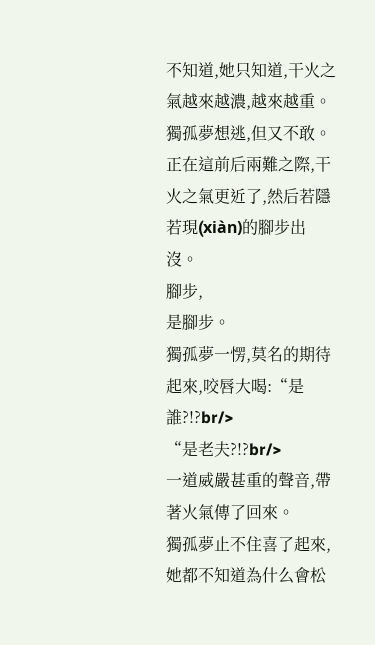不知道,她只知道,干火之氣越來越濃,越來越重。
獨孤夢想逃,但又不敢。
正在這前后兩難之際,干火之氣更近了,然后若隱若現(xiàn)的腳步出沒。
腳步,
是腳步。
獨孤夢一愣,莫名的期待起來,咬唇大喝:“是誰?!?br/>
“是老夫?!?br/>
一道威嚴甚重的聲音,帶著火氣傳了回來。
獨孤夢止不住喜了起來,她都不知道為什么會松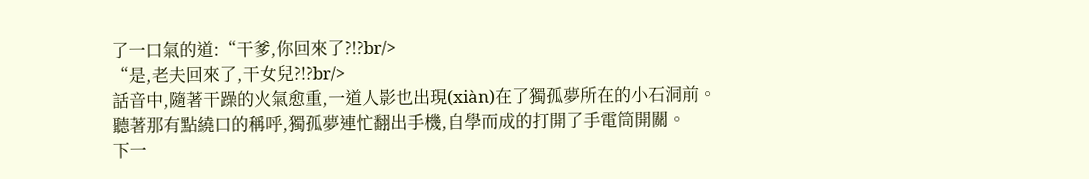了一口氣的道:“干爹,你回來了?!?br/>
“是,老夫回來了,干女兒?!?br/>
話音中,隨著干躁的火氣愈重,一道人影也出現(xiàn)在了獨孤夢所在的小石洞前。
聽著那有點繞口的稱呼,獨孤夢連忙翻出手機,自學而成的打開了手電筒開關。
下一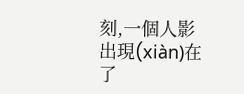刻,一個人影出現(xiàn)在了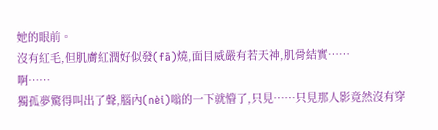她的眼前。
沒有紅毛,但肌膚紅潤好似發(fā)燒,面目威嚴有若天神,肌骨結實……
啊……
獨孤夢驚得叫出了聲,腦內(nèi)嗡的一下就懵了,只見……只見那人影竟然沒有穿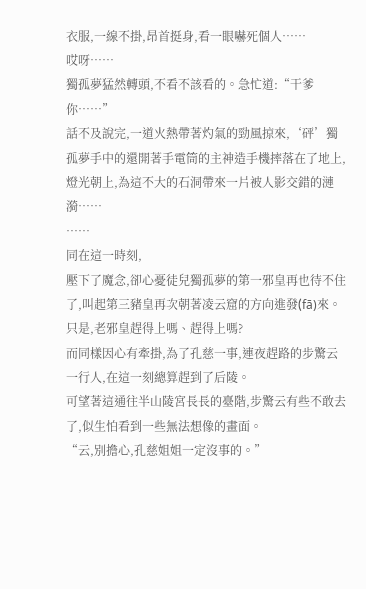衣服,一線不掛,昂首挺身,看一眼嚇死個人……
哎呀……
獨孤夢猛然轉頭,不看不該看的。急忙道:“干爹你……”
話不及說完,一道火熱帶著灼氣的勁風掠來,‘砰’獨孤夢手中的還開著手電筒的主神造手機摔落在了地上,燈光朝上,為這不大的石洞帶來一片被人影交錯的漣漪……
……
同在這一時刻,
壓下了魔念,卻心憂徒兒獨孤夢的第一邪皇再也待不住了,叫起第三豬皇再次朝著凌云窟的方向進發(fā)來。
只是,老邪皇趕得上嗎、趕得上嗎?
而同樣因心有牽掛,為了孔慈一事,連夜趕路的步驚云一行人,在這一刻總算趕到了后陵。
可望著這通往半山陵宮長長的臺階,步驚云有些不敢去了,似生怕看到一些無法想像的畫面。
“云,別擔心,孔慈姐姐一定沒事的。”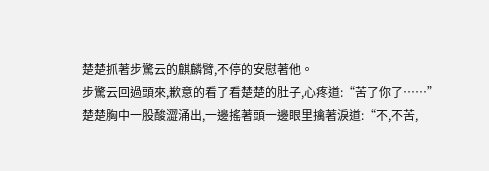楚楚抓著步驚云的麒麟臂,不停的安慰著他。
步驚云回過頭來,歉意的看了看楚楚的肚子,心疼道:“苦了你了……”
楚楚胸中一股酸澀涌出,一邊搖著頭一邊眼里擒著淚道:“不,不苦,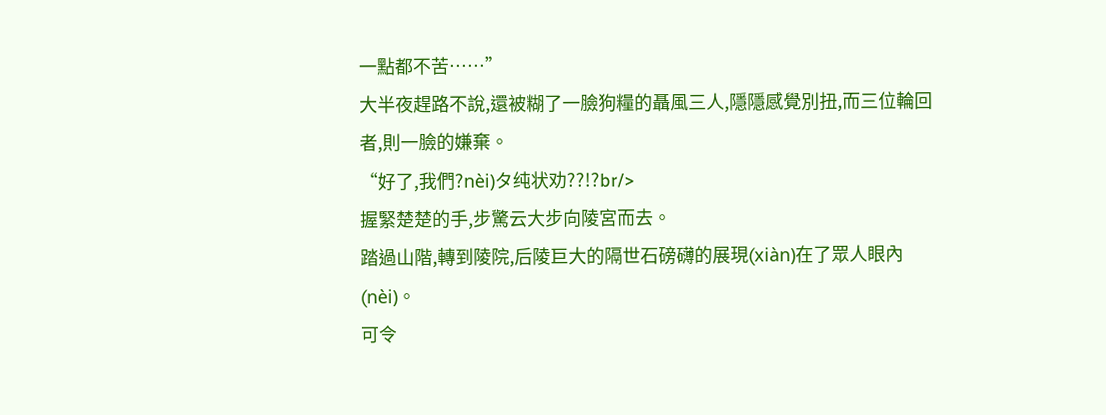一點都不苦……”
大半夜趕路不說,還被糊了一臉狗糧的聶風三人,隱隱感覺別扭,而三位輪回者,則一臉的嫌棄。
“好了,我們?nèi)タ纯状劝??!?br/>
握緊楚楚的手,步驚云大步向陵宮而去。
踏過山階,轉到陵院,后陵巨大的隔世石磅礴的展現(xiàn)在了眾人眼內(nèi)。
可令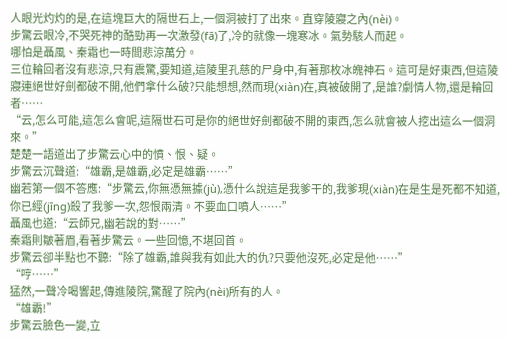人眼光灼灼的是,在這塊巨大的隔世石上,一個洞被打了出來。直穿陵寢之內(nèi)。
步驚云眼冷,不哭死神的酷勁再一次激發(fā)了,冷的就像一塊寒冰。氣勢駭人而起。
哪怕是聶風、秦霜也一時間悲涼萬分。
三位輪回者沒有悲涼,只有震驚,要知道,這陵里孔慈的尸身中,有著那枚冰魄神石。這可是好東西,但這陵寢連絕世好劍都破不開,他們拿什么破?只能想想,然而現(xiàn)在,真被破開了,是誰?劇情人物,還是輪回者……
“云,怎么可能,這怎么會呢,這隔世石可是你的絕世好劍都破不開的東西,怎么就會被人挖出這么一個洞來。”
楚楚一語道出了步驚云心中的憤、恨、疑。
步驚云沉聲道:“雄霸,是雄霸,必定是雄霸……”
幽若第一個不答應:“步驚云,你無憑無據(jù),憑什么說這是我爹干的,我爹現(xiàn)在是生是死都不知道,你已經(jīng)殺了我爹一次,怨恨兩清。不要血口噴人……”
聶風也道:“云師兄,幽若說的對……”
秦霜則皺著眉,看著步驚云。一些回憶,不堪回首。
步驚云卻半點也不聽:“除了雄霸,誰與我有如此大的仇?只要他沒死,必定是他……”
“哼……”
猛然,一聲冷喝響起,傳進陵院,驚醒了院內(nèi)所有的人。
“雄霸!”
步驚云臉色一變,立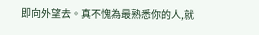即向外望去。真不愧為最熟悉你的人,就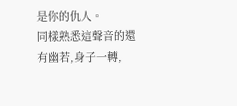是你的仇人。
同樣熟悉這聲音的還有幽若,身子一轉,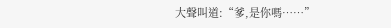大聲叫道:“爹,是你嗎……”